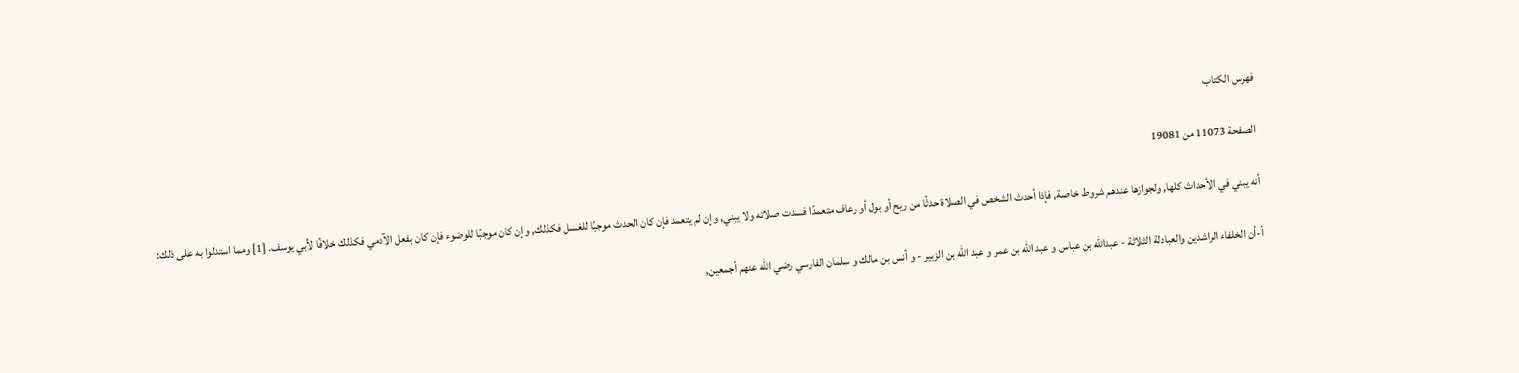فهرس الكتاب

الصفحة 11073 من 19081

أنه يبني في الأحداث كلها, ولجوازها عندهم شروط خاصة, فإذا أحدث الشخص في الصلاة حدثًا من ريح أو بول أو رعاف متعمدًا فسدت صلاته ولا يبني, وإن لم يتعمد فإن كان الحدث موجبًا للغسل فكذلك, وإن كان موجبًا للوضوء فإن كان بفعل الآدمي فكذلك خلافًا لأبي يوسف. [1] ومما استدلوا به على ذلك:

أ-أن الخلفاء الراشدين والعبادلة الثلاثة - عبدالله بن عباس و عبد الله بن عمر و عبد الله بن الزبير - و أنس بن مالك و سلمان الفارسي رضي الله عنهم أجمعين,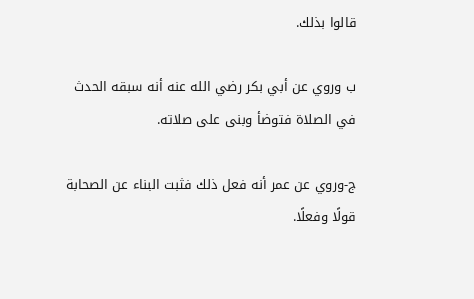قالوا بذلك.

ب وروي عن أبي بكر رضي الله عنه أنه سبقه الحدث في الصلاة فتوضأ وبنى على صلاته.

ج-وروي عن عمر أنه فعل ذلك فثبت البناء عن الصحابة قولًا وفعلًا.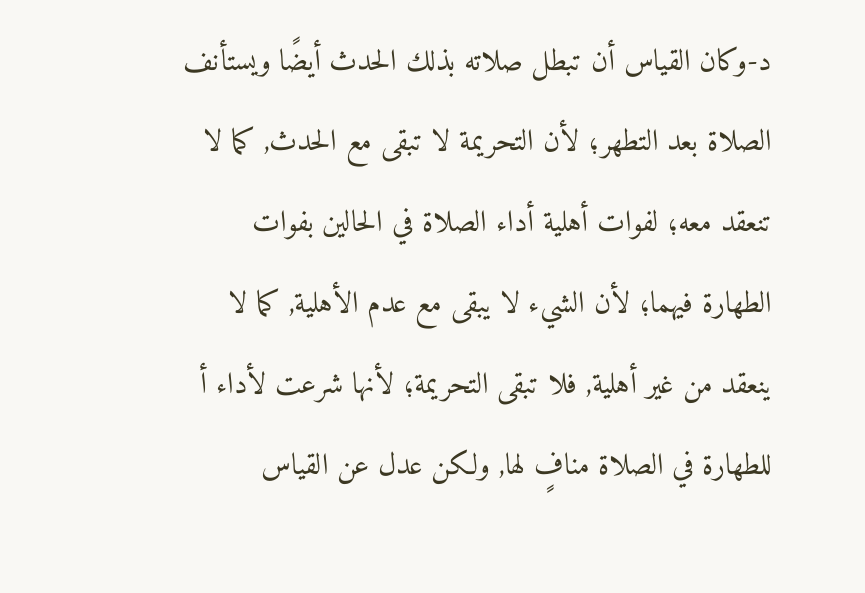د-وكان القياس أن تبطل صلاته بذلك الحدث أيضًا ويستأنف الصلاة بعد التطهر؛ لأن التحريمة لا تبقى مع الحدث, كما لا تنعقد معه؛ لفوات أهلية أداء الصلاة في الحالين بفوات الطهارة فيهما؛ لأن الشيء لا يبقى مع عدم الأهلية, كما لا ينعقد من غير أهلية, فلا تبقى التحريمة؛ لأنها شرعت لأداء أ للطهارة في الصلاة منافٍ لها, ولكن عدل عن القياس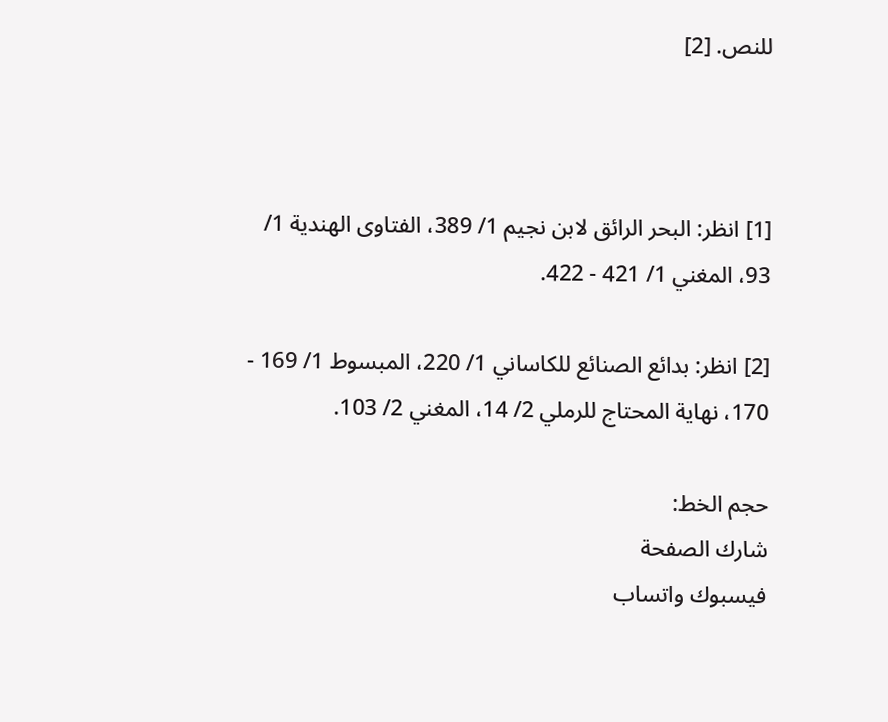للنص. [2]



[1] انظر: البحر الرائق لابن نجيم 1/ 389، الفتاوى الهندية 1/ 93، المغني 1/ 421 - 422.

[2] انظر: بدائع الصنائع للكاساني 1/ 220، المبسوط 1/ 169 - 170، نهاية المحتاج للرملي 2/ 14، المغني 2/ 103.

حجم الخط:
شارك الصفحة
فيسبوك واتساب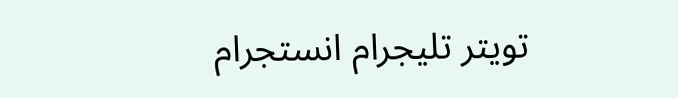تويتر تليجرام انستجرام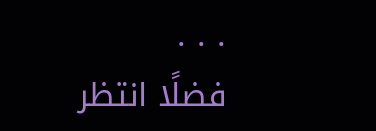. . .
فضلًا انتظر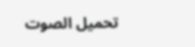تحميل الصوت